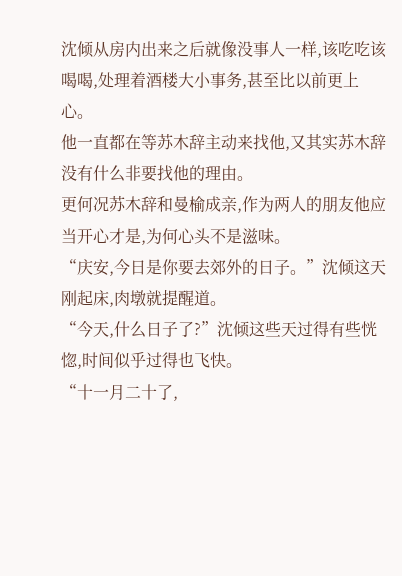沈倾从房内出来之后就像没事人一样,该吃吃该喝喝,处理着酒楼大小事务,甚至比以前更上心。
他一直都在等苏木辞主动来找他,又其实苏木辞没有什么非要找他的理由。
更何况苏木辞和曼榆成亲,作为两人的朋友他应当开心才是,为何心头不是滋味。
“庆安,今日是你要去郊外的日子。”沈倾这天刚起床,肉墩就提醒道。
“今天,什么日子了?”沈倾这些天过得有些恍惚,时间似乎过得也飞快。
“十一月二十了,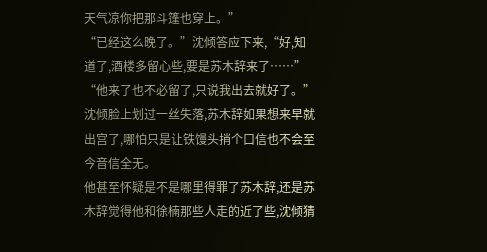天气凉你把那斗篷也穿上。”
“已经这么晚了。”沈倾答应下来,“好,知道了,酒楼多留心些,要是苏木辞来了……”
“他来了也不必留了,只说我出去就好了。”沈倾脸上划过一丝失落,苏木辞如果想来早就出宫了,哪怕只是让铁馒头捎个口信也不会至今音信全无。
他甚至怀疑是不是哪里得罪了苏木辞,还是苏木辞觉得他和徐楠那些人走的近了些,沈倾猜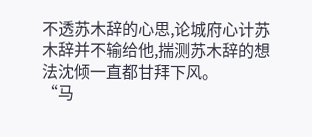不透苏木辞的心思,论城府心计苏木辞并不输给他,揣测苏木辞的想法沈倾一直都甘拜下风。
“马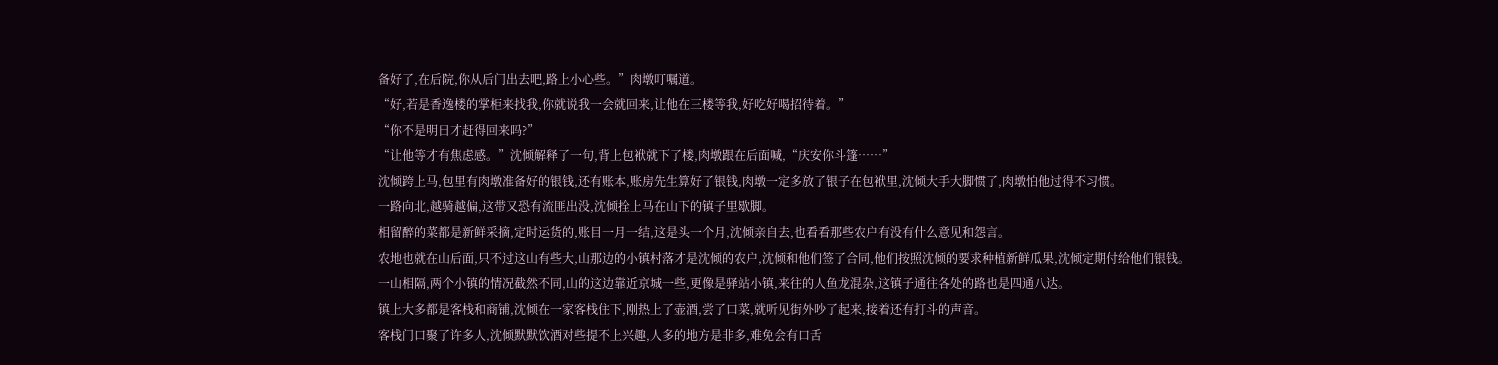备好了,在后院,你从后门出去吧,路上小心些。”肉墩叮嘱道。
“好,若是香逸楼的掌柜来找我,你就说我一会就回来,让他在三楼等我,好吃好喝招待着。”
“你不是明日才赶得回来吗?”
“让他等才有焦虑感。”沈倾解释了一句,背上包袱就下了楼,肉墩跟在后面喊,“庆安你斗篷……”
沈倾跨上马,包里有肉墩准备好的银钱,还有账本,账房先生算好了银钱,肉墩一定多放了银子在包袱里,沈倾大手大脚惯了,肉墩怕他过得不习惯。
一路向北,越骑越偏,这带又恐有流匪出没,沈倾拴上马在山下的镇子里歇脚。
相留醉的菜都是新鲜采摘,定时运货的,账目一月一结,这是头一个月,沈倾亲自去,也看看那些农户有没有什么意见和怨言。
农地也就在山后面,只不过这山有些大,山那边的小镇村落才是沈倾的农户,沈倾和他们签了合同,他们按照沈倾的要求种植新鲜瓜果,沈倾定期付给他们银钱。
一山相隔,两个小镇的情况截然不同,山的这边靠近京城一些,更像是驿站小镇,来往的人鱼龙混杂,这镇子通往各处的路也是四通八达。
镇上大多都是客栈和商铺,沈倾在一家客栈住下,刚热上了壶酒,尝了口菜,就听见街外吵了起来,接着还有打斗的声音。
客栈门口聚了许多人,沈倾默默饮酒对些提不上兴趣,人多的地方是非多,难免会有口舌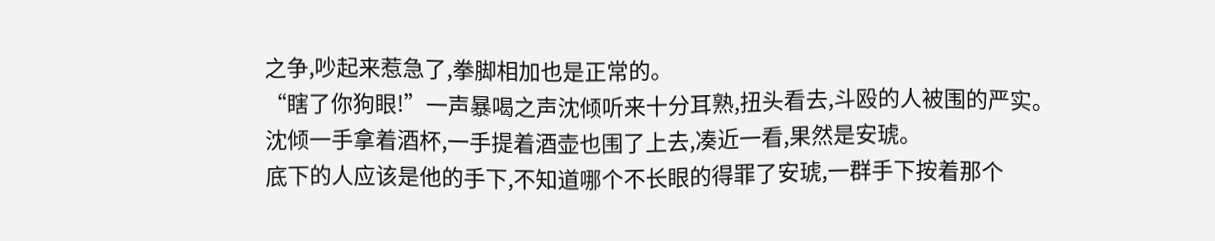之争,吵起来惹急了,拳脚相加也是正常的。
“瞎了你狗眼!”一声暴喝之声沈倾听来十分耳熟,扭头看去,斗殴的人被围的严实。
沈倾一手拿着酒杯,一手提着酒壶也围了上去,凑近一看,果然是安琥。
底下的人应该是他的手下,不知道哪个不长眼的得罪了安琥,一群手下按着那个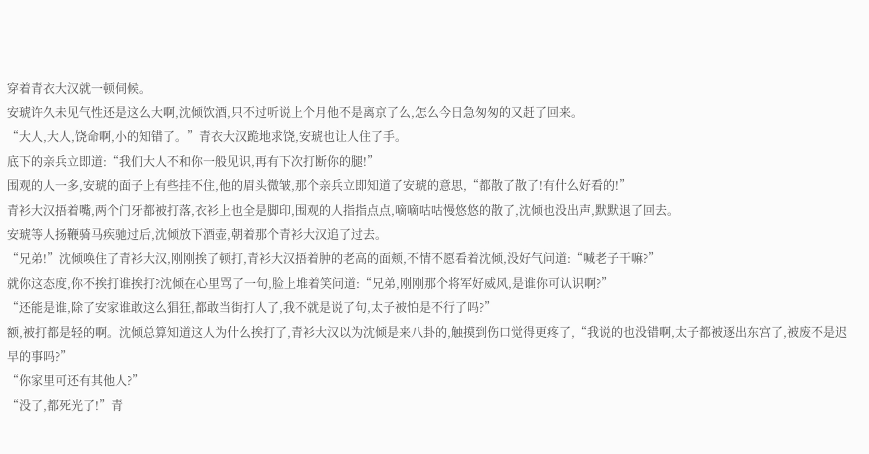穿着青衣大汉就一顿伺候。
安琥许久未见气性还是这么大啊,沈倾饮酒,只不过听说上个月他不是离京了么,怎么今日急匆匆的又赶了回来。
“大人,大人,饶命啊,小的知错了。”青衣大汉跪地求饶,安琥也让人住了手。
底下的亲兵立即道:“我们大人不和你一般见识,再有下次打断你的腿!”
围观的人一多,安琥的面子上有些挂不住,他的眉头微皱,那个亲兵立即知道了安琥的意思,“都散了散了!有什么好看的!”
青衫大汉捂着嘴,两个门牙都被打落,衣衫上也全是脚印,围观的人指指点点,嘀嘀咕咕慢悠悠的散了,沈倾也没出声,默默退了回去。
安琥等人扬鞭骑马疾驰过后,沈倾放下酒壶,朝着那个青衫大汉追了过去。
“兄弟!”沈倾唤住了青衫大汉,刚刚挨了顿打,青衫大汉捂着肿的老高的面颊,不情不愿看着沈倾,没好气问道:“喊老子干嘛?”
就你这态度,你不挨打谁挨打?沈倾在心里骂了一句,脸上堆着笑问道:“兄弟,刚刚那个将军好威风,是谁你可认识啊?”
“还能是谁,除了安家谁敢这么猖狂,都敢当街打人了,我不就是说了句,太子被怕是不行了吗?”
额,被打都是轻的啊。沈倾总算知道这人为什么挨打了,青衫大汉以为沈倾是来八卦的,触摸到伤口觉得更疼了,“我说的也没错啊,太子都被逐出东宫了,被废不是迟早的事吗?”
“你家里可还有其他人?”
“没了,都死光了!”青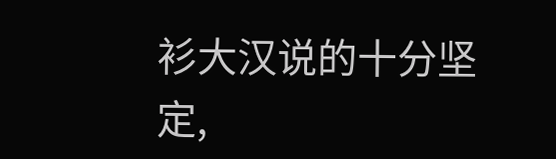衫大汉说的十分坚定,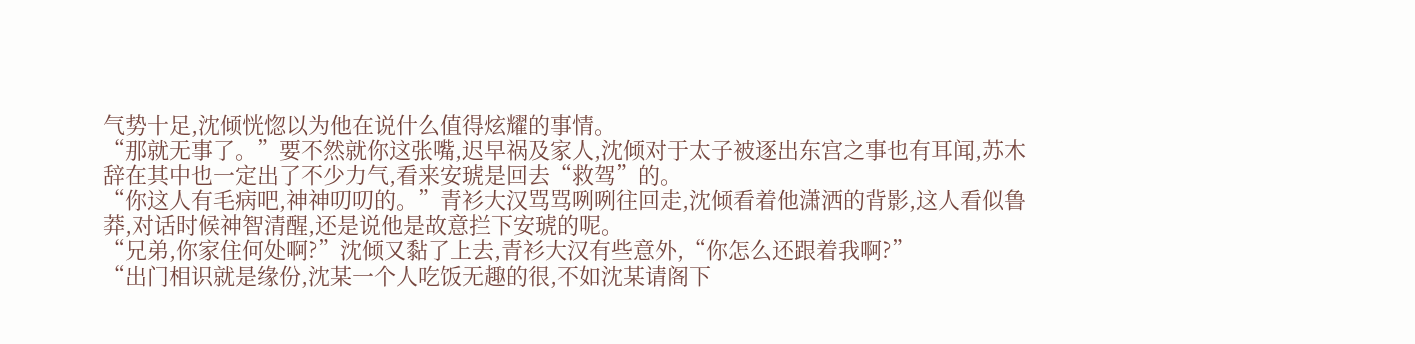气势十足,沈倾恍惚以为他在说什么值得炫耀的事情。
“那就无事了。”要不然就你这张嘴,迟早祸及家人,沈倾对于太子被逐出东宫之事也有耳闻,苏木辞在其中也一定出了不少力气,看来安琥是回去“救驾”的。
“你这人有毛病吧,神神叨叨的。”青衫大汉骂骂咧咧往回走,沈倾看着他潇洒的背影,这人看似鲁莽,对话时候神智清醒,还是说他是故意拦下安琥的呢。
“兄弟,你家住何处啊?”沈倾又黏了上去,青衫大汉有些意外,“你怎么还跟着我啊?”
“出门相识就是缘份,沈某一个人吃饭无趣的很,不如沈某请阁下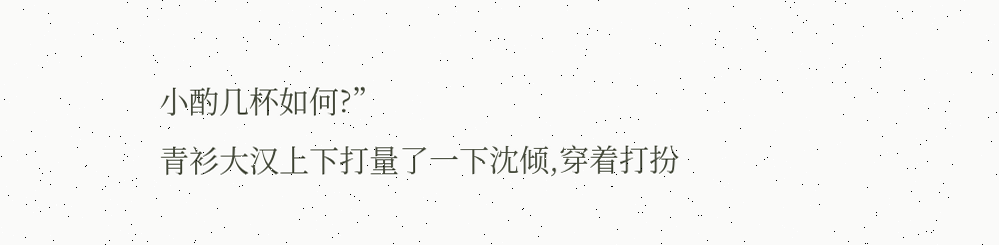小酌几杯如何?”
青衫大汉上下打量了一下沈倾,穿着打扮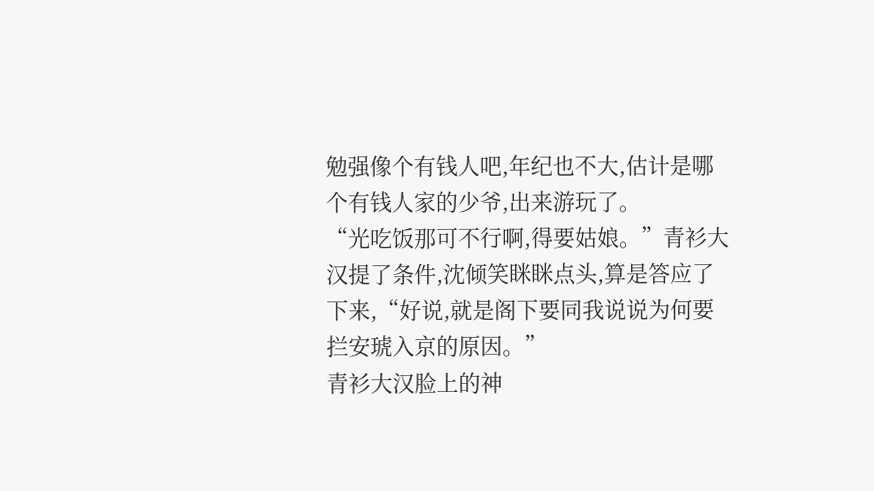勉强像个有钱人吧,年纪也不大,估计是哪个有钱人家的少爷,出来游玩了。
“光吃饭那可不行啊,得要姑娘。”青衫大汉提了条件,沈倾笑眯眯点头,算是答应了下来,“好说,就是阁下要同我说说为何要拦安琥入京的原因。”
青衫大汉脸上的神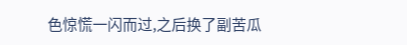色惊慌一闪而过,之后换了副苦瓜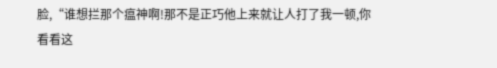脸,“谁想拦那个瘟神啊!那不是正巧他上来就让人打了我一顿,你看看这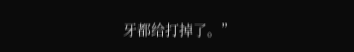牙都给打掉了。”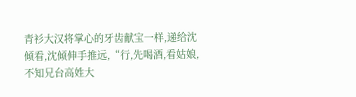青衫大汉将掌心的牙齿献宝一样,递给沈倾看,沈倾伸手推远,“行,先喝酒,看姑娘,不知兄台高姓大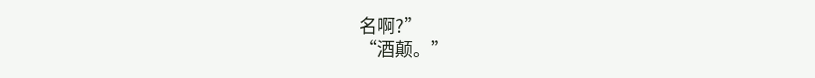名啊?”
“酒颠。”